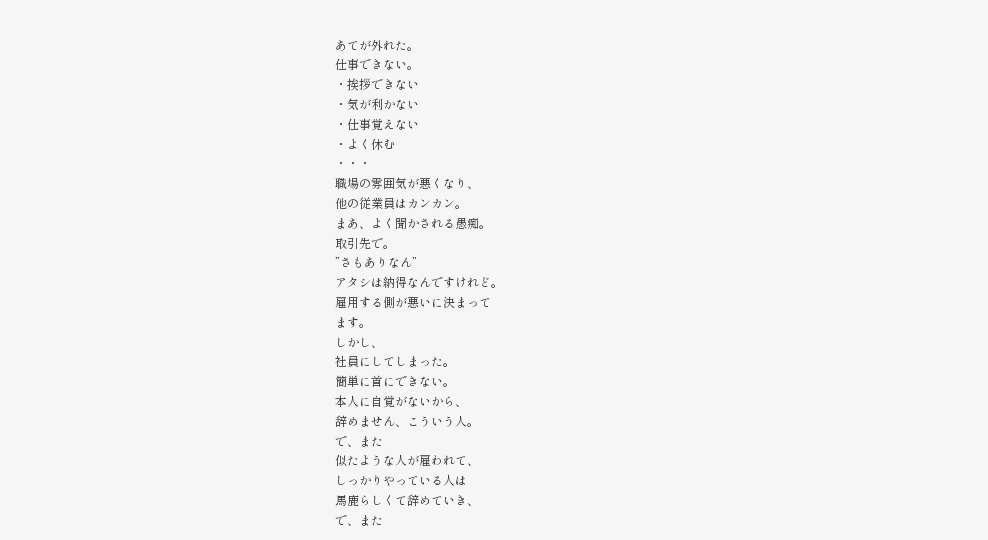あてが外れた。
仕事できない。
・挨拶できない
・気が利かない
・仕事覚えない
・よく休む
・・・
職場の雰囲気が悪くなり、
他の従業員はカンカン。
まあ、よく聞かされる愚痴。
取引先で。
”さもありなん”
アタシは納得なんですけれど。
雇用する側が悪いに決まって
ます。
しかし、
社員にしてしまった。
簡単に首にできない。
本人に自覚がないから、
辞めません、こういう人。
で、また
似たような人が雇われて、
しっかりやっている人は
馬鹿らしくて辞めていき、
で、また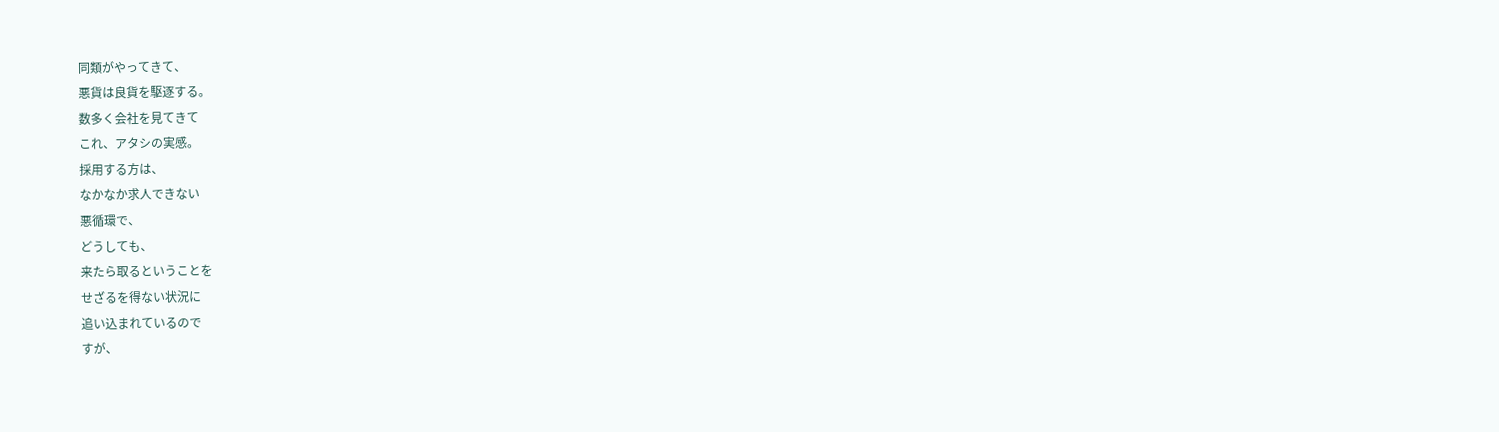同類がやってきて、
悪貨は良貨を駆逐する。
数多く会社を見てきて
これ、アタシの実感。
採用する方は、
なかなか求人できない
悪循環で、
どうしても、
来たら取るということを
せざるを得ない状況に
追い込まれているので
すが、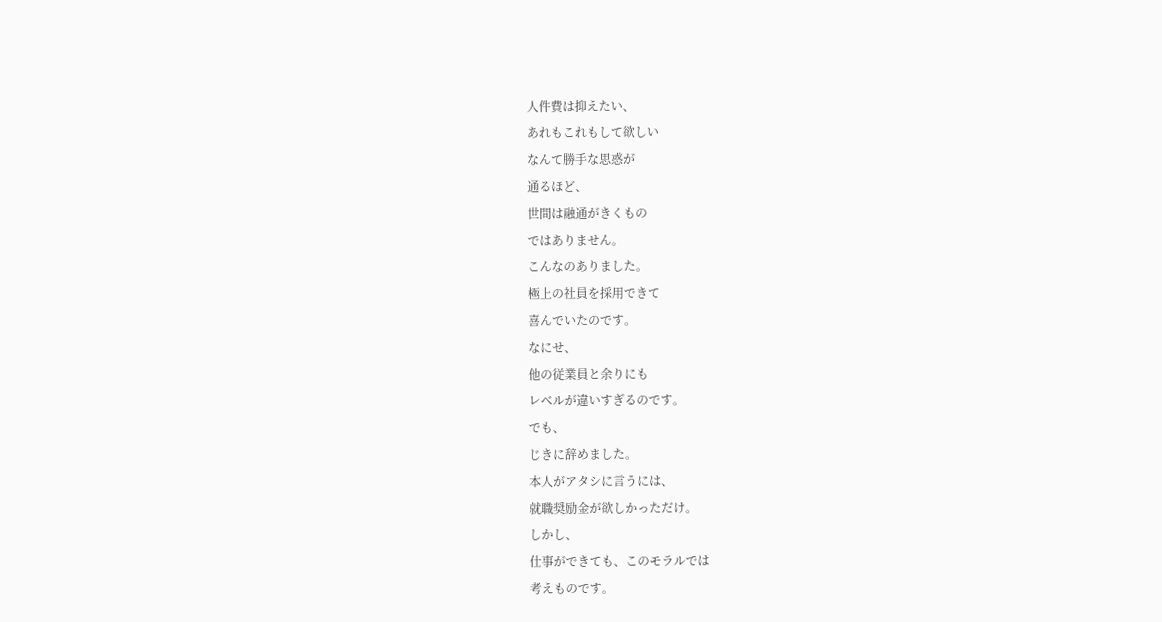人件費は抑えたい、
あれもこれもして欲しい
なんて勝手な思惑が
通るほど、
世間は融通がきくもの
ではありません。
こんなのありました。
極上の社員を採用できて
喜んでいたのです。
なにせ、
他の従業員と余りにも
レベルが違いすぎるのです。
でも、
じきに辞めました。
本人がアタシに言うには、
就職奨励金が欲しかっただけ。
しかし、
仕事ができても、このモラルでは
考えものです。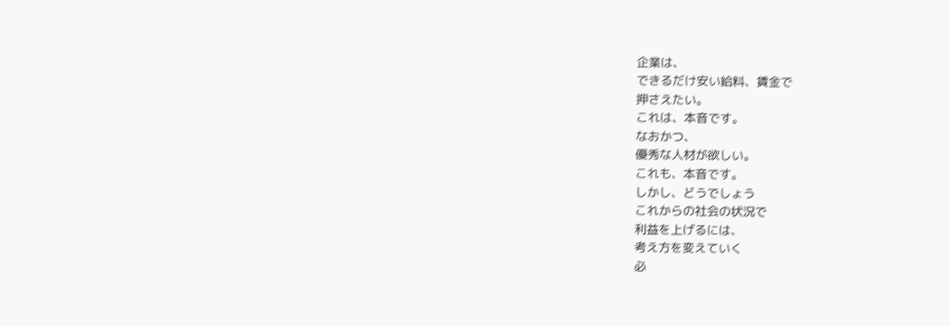企業は、
できるだけ安い給料、賃金で
押さえたい。
これは、本音です。
なおかつ、
優秀な人材が欲しい。
これも、本音です。
しかし、どうでしょう
これからの社会の状況で
利益を上げるには、
考え方を変えていく
必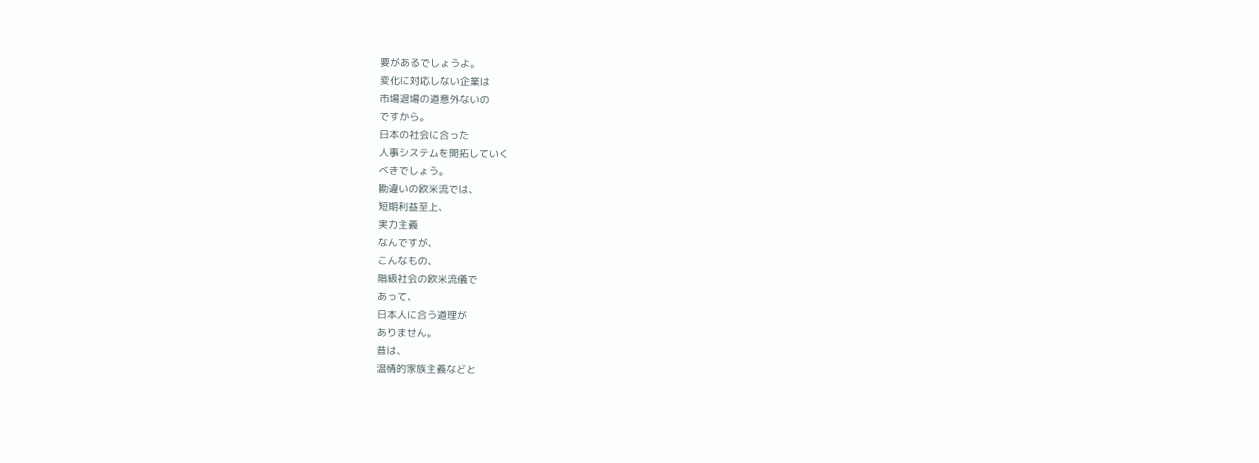要があるでしょうよ。
変化に対応しない企業は
市場退場の道意外ないの
ですから。
日本の社会に合った
人事システムを開拓していく
べきでしょう。
勘違いの欧米流では、
短期利益至上、
実力主義
なんですが、
こんなもの、
階級社会の欧米流儀で
あって、
日本人に合う道理が
ありません。
昔は、
温情的家族主義などと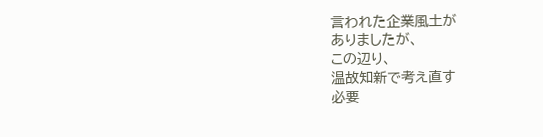言われた企業風土が
ありましたが、
この辺り、
温故知新で考え直す
必要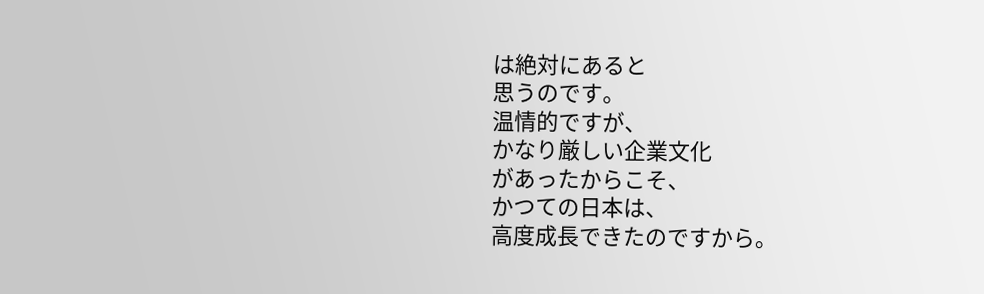は絶対にあると
思うのです。
温情的ですが、
かなり厳しい企業文化
があったからこそ、
かつての日本は、
高度成長できたのですから。